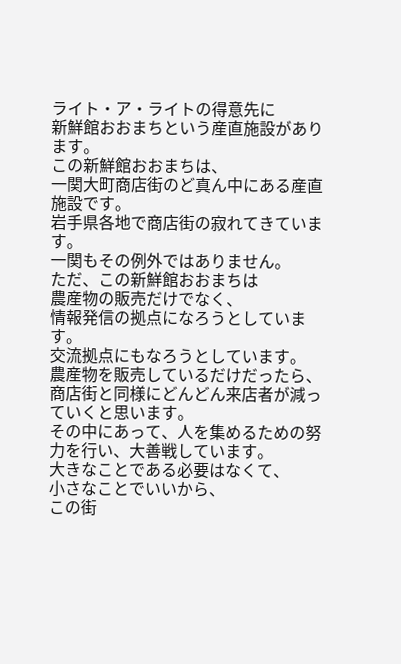ライト・ア・ライトの得意先に
新鮮館おおまちという産直施設があります。
この新鮮館おおまちは、
一関大町商店街のど真ん中にある産直施設です。
岩手県各地で商店街の寂れてきています。
一関もその例外ではありません。
ただ、この新鮮館おおまちは
農産物の販売だけでなく、
情報発信の拠点になろうとしています。
交流拠点にもなろうとしています。
農産物を販売しているだけだったら、
商店街と同様にどんどん来店者が減っていくと思います。
その中にあって、人を集めるための努力を行い、大善戦しています。
大きなことである必要はなくて、
小さなことでいいから、
この街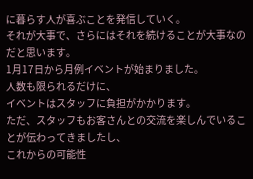に暮らす人が喜ぶことを発信していく。
それが大事で、さらにはそれを続けることが大事なのだと思います。
1月17日から月例イベントが始まりました。
人数も限られるだけに、
イベントはスタッフに負担がかかります。
ただ、スタッフもお客さんとの交流を楽しんでいることが伝わってきましたし、
これからの可能性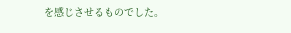を感じさせるものでした。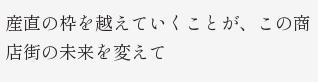産直の枠を越えていくことが、この商店街の未来を変えて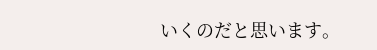いくのだと思います。